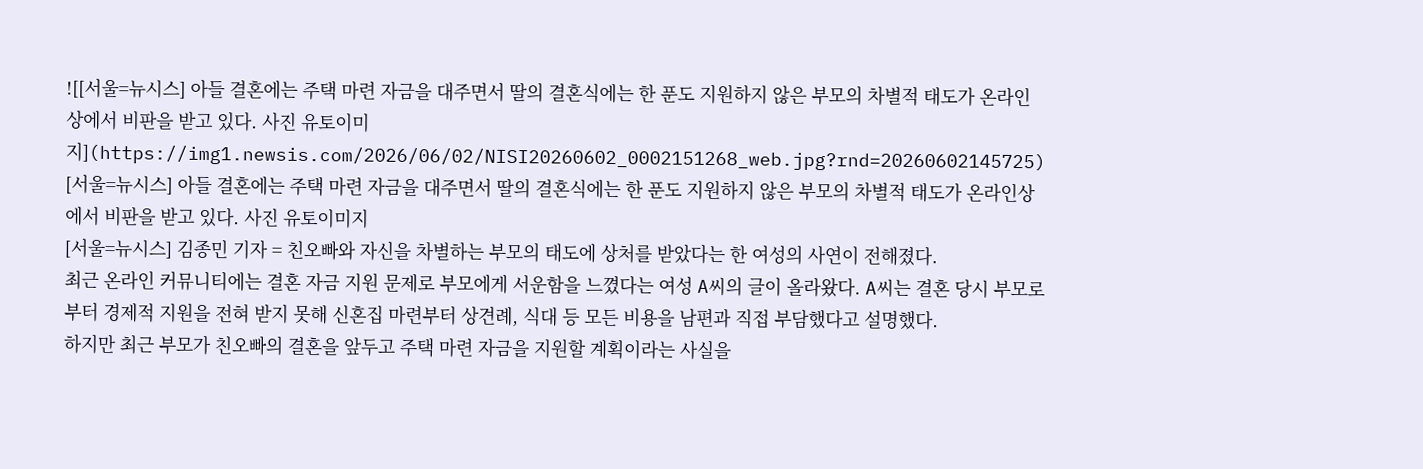![[서울=뉴시스] 아들 결혼에는 주택 마련 자금을 대주면서 딸의 결혼식에는 한 푼도 지원하지 않은 부모의 차별적 태도가 온라인상에서 비판을 받고 있다. 사진 유토이미지](https://img1.newsis.com/2026/06/02/NISI20260602_0002151268_web.jpg?rnd=20260602145725)
[서울=뉴시스] 아들 결혼에는 주택 마련 자금을 대주면서 딸의 결혼식에는 한 푼도 지원하지 않은 부모의 차별적 태도가 온라인상에서 비판을 받고 있다. 사진 유토이미지
[서울=뉴시스] 김종민 기자 = 친오빠와 자신을 차별하는 부모의 태도에 상처를 받았다는 한 여성의 사연이 전해졌다.
최근 온라인 커뮤니티에는 결혼 자금 지원 문제로 부모에게 서운함을 느꼈다는 여성 A씨의 글이 올라왔다. A씨는 결혼 당시 부모로부터 경제적 지원을 전혀 받지 못해 신혼집 마련부터 상견례, 식대 등 모든 비용을 남편과 직접 부담했다고 설명했다.
하지만 최근 부모가 친오빠의 결혼을 앞두고 주택 마련 자금을 지원할 계획이라는 사실을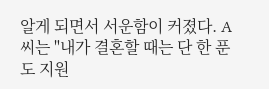알게 되면서 서운함이 커졌다. A씨는 "내가 결혼할 때는 단 한 푼도 지원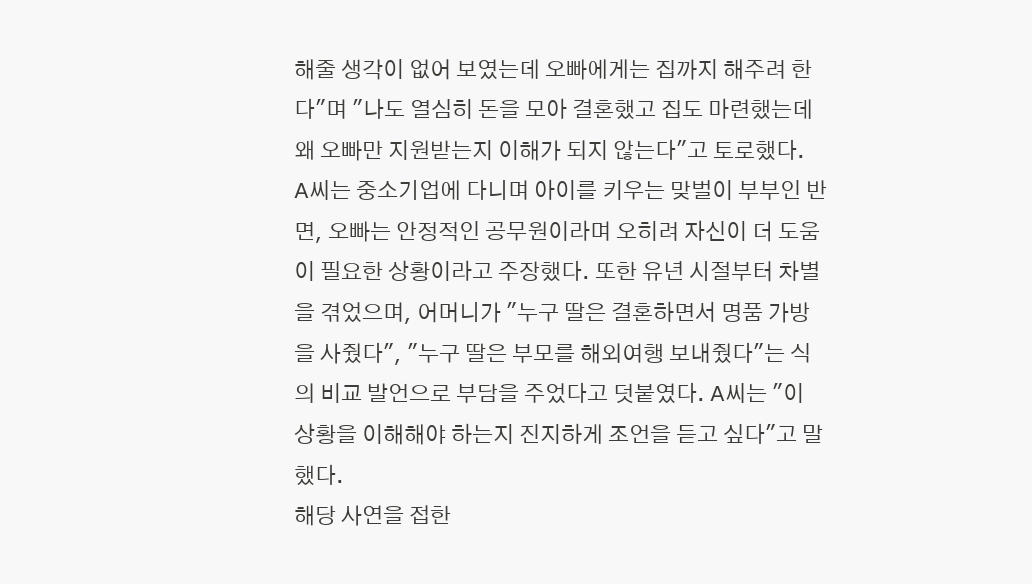해줄 생각이 없어 보였는데 오빠에게는 집까지 해주려 한다"며 "나도 열심히 돈을 모아 결혼했고 집도 마련했는데 왜 오빠만 지원받는지 이해가 되지 않는다"고 토로했다.
A씨는 중소기업에 다니며 아이를 키우는 맞벌이 부부인 반면, 오빠는 안정적인 공무원이라며 오히려 자신이 더 도움이 필요한 상황이라고 주장했다. 또한 유년 시절부터 차별을 겪었으며, 어머니가 "누구 딸은 결혼하면서 명품 가방을 사줬다", "누구 딸은 부모를 해외여행 보내줬다"는 식의 비교 발언으로 부담을 주었다고 덧붙였다. A씨는 "이 상황을 이해해야 하는지 진지하게 조언을 듣고 싶다"고 말했다.
해당 사연을 접한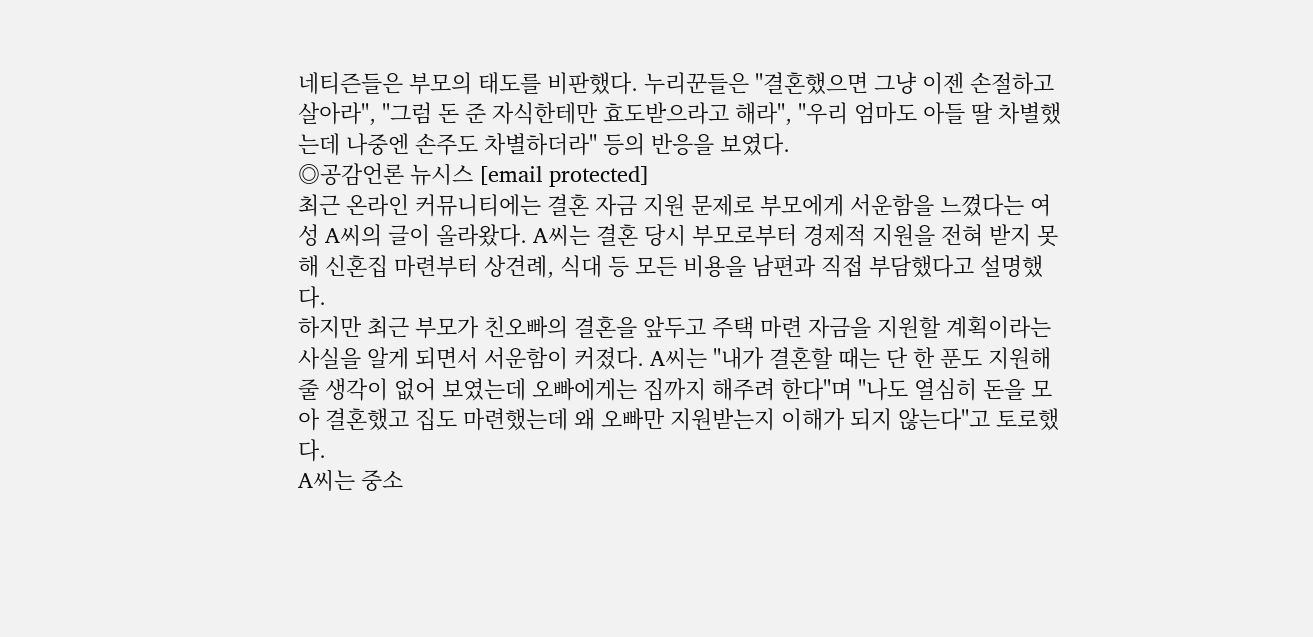네티즌들은 부모의 태도를 비판했다. 누리꾼들은 "결혼했으면 그냥 이젠 손절하고 살아라", "그럼 돈 준 자식한테만 효도받으라고 해라", "우리 엄마도 아들 딸 차별했는데 나중엔 손주도 차별하더라" 등의 반응을 보였다.
◎공감언론 뉴시스 [email protected]
최근 온라인 커뮤니티에는 결혼 자금 지원 문제로 부모에게 서운함을 느꼈다는 여성 A씨의 글이 올라왔다. A씨는 결혼 당시 부모로부터 경제적 지원을 전혀 받지 못해 신혼집 마련부터 상견례, 식대 등 모든 비용을 남편과 직접 부담했다고 설명했다.
하지만 최근 부모가 친오빠의 결혼을 앞두고 주택 마련 자금을 지원할 계획이라는 사실을 알게 되면서 서운함이 커졌다. A씨는 "내가 결혼할 때는 단 한 푼도 지원해줄 생각이 없어 보였는데 오빠에게는 집까지 해주려 한다"며 "나도 열심히 돈을 모아 결혼했고 집도 마련했는데 왜 오빠만 지원받는지 이해가 되지 않는다"고 토로했다.
A씨는 중소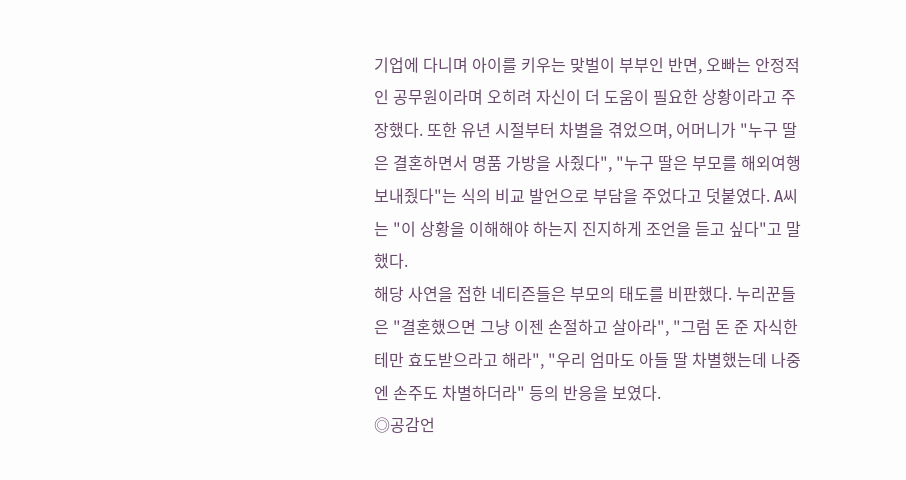기업에 다니며 아이를 키우는 맞벌이 부부인 반면, 오빠는 안정적인 공무원이라며 오히려 자신이 더 도움이 필요한 상황이라고 주장했다. 또한 유년 시절부터 차별을 겪었으며, 어머니가 "누구 딸은 결혼하면서 명품 가방을 사줬다", "누구 딸은 부모를 해외여행 보내줬다"는 식의 비교 발언으로 부담을 주었다고 덧붙였다. A씨는 "이 상황을 이해해야 하는지 진지하게 조언을 듣고 싶다"고 말했다.
해당 사연을 접한 네티즌들은 부모의 태도를 비판했다. 누리꾼들은 "결혼했으면 그냥 이젠 손절하고 살아라", "그럼 돈 준 자식한테만 효도받으라고 해라", "우리 엄마도 아들 딸 차별했는데 나중엔 손주도 차별하더라" 등의 반응을 보였다.
◎공감언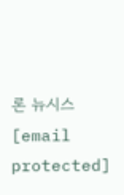론 뉴시스 [email protected]